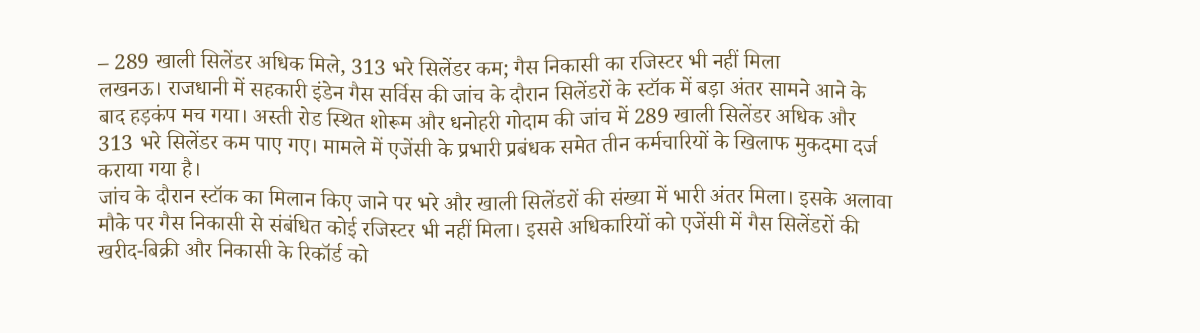– 289 खाली सिलेंडर अधिक मिले, 313 भरे सिलेंडर कम; गैस निकासी का रजिस्टर भी नहीं मिला
लखनऊ। राजधानी में सहकारी इंडेन गैस सर्विस की जांच के दौरान सिलेंडरों के स्टॉक में बड़ा अंतर सामने आने के बाद हड़कंप मच गया। अस्ती रोड स्थित शोरूम और धनोहरी गोदाम की जांच में 289 खाली सिलेंडर अधिक और 313 भरे सिलेंडर कम पाए गए। मामले में एजेंसी के प्रभारी प्रबंधक समेत तीन कर्मचारियों के खिलाफ मुकदमा दर्ज कराया गया है।
जांच के दौरान स्टॉक का मिलान किए जाने पर भरे और खाली सिलेंडरों की संख्या में भारी अंतर मिला। इसके अलावा मौके पर गैस निकासी से संबंधित कोई रजिस्टर भी नहीं मिला। इससे अधिकारियों को एजेंसी में गैस सिलेंडरों की खरीद-बिक्री और निकासी के रिकॉर्ड को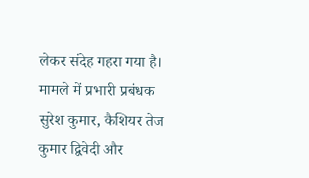लेकर संदेह गहरा गया है।
मामले में प्रभारी प्रबंधक सुरेश कुमार, कैशियर तेज कुमार द्विवेदी और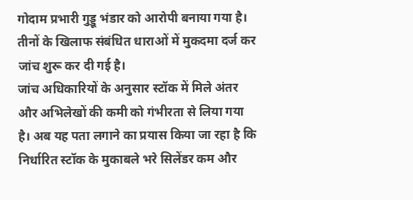गोदाम प्रभारी गुड्डू भंडार को आरोपी बनाया गया है। तीनों के खिलाफ संबंधित धाराओं में मुकदमा दर्ज कर जांच शुरू कर दी गई है।
जांच अधिकारियों के अनुसार स्टॉक में मिले अंतर और अभिलेखों की कमी को गंभीरता से लिया गया है। अब यह पता लगाने का प्रयास किया जा रहा है कि निर्धारित स्टॉक के मुकाबले भरे सिलेंडर कम और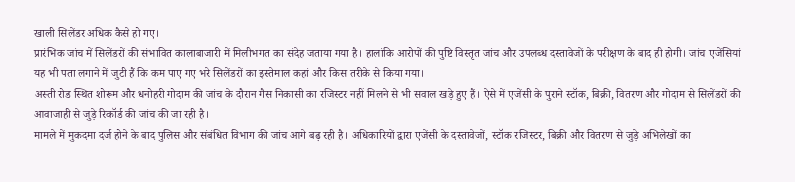खाली सिलेंडर अधिक कैसे हो गए।
प्रारंभिक जांच में सिलेंडरों की संभावित कालाबाजारी में मिलीभगत का संदेह जताया गया है। हालांकि आरोपों की पुष्टि विस्तृत जांच और उपलब्ध दस्तावेजों के परीक्षण के बाद ही होगी। जांच एजेंसियां यह भी पता लगाने में जुटी हैं कि कम पाए गए भरे सिलेंडरों का इस्तेमाल कहां और किस तरीके से किया गया।
अस्ती रोड स्थित शोरूम और धनोहरी गोदाम की जांच के दौरान गैस निकासी का रजिस्टर नहीं मिलने से भी सवाल खड़े हुए हैं। ऐसे में एजेंसी के पुराने स्टॉक, बिक्री, वितरण और गोदाम से सिलेंडरों की आवाजाही से जुड़े रिकॉर्ड की जांच की जा रही है।
मामले में मुकदमा दर्ज होने के बाद पुलिस और संबंधित विभाग की जांच आगे बढ़ रही है। अधिकारियों द्वारा एजेंसी के दस्तावेजों, स्टॉक रजिस्टर, बिक्री और वितरण से जुड़े अभिलेखों का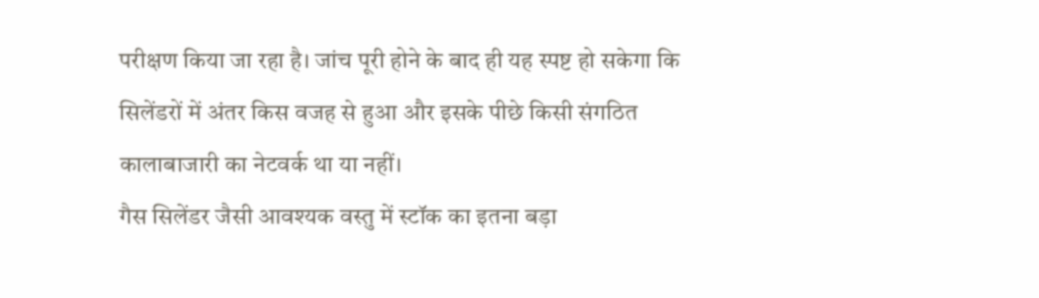परीक्षण किया जा रहा है। जांच पूरी होने के बाद ही यह स्पष्ट हो सकेगा कि सिलेंडरों में अंतर किस वजह से हुआ और इसके पीछे किसी संगठित कालाबाजारी का नेटवर्क था या नहीं।
गैस सिलेंडर जैसी आवश्यक वस्तु में स्टॉक का इतना बड़ा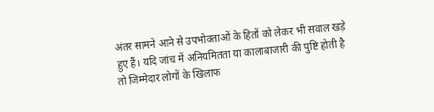अंतर सामने आने से उपभोक्ताओं के हितों को लेकर भी सवाल खड़े हुए हैं। यदि जांच में अनियमितता या कालाबाजारी की पुष्टि होती है तो जिम्मेदार लोगों के खिलाफ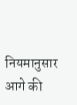नियमानुसार आगे की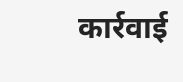कार्रवाई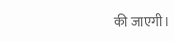की जाएगी।